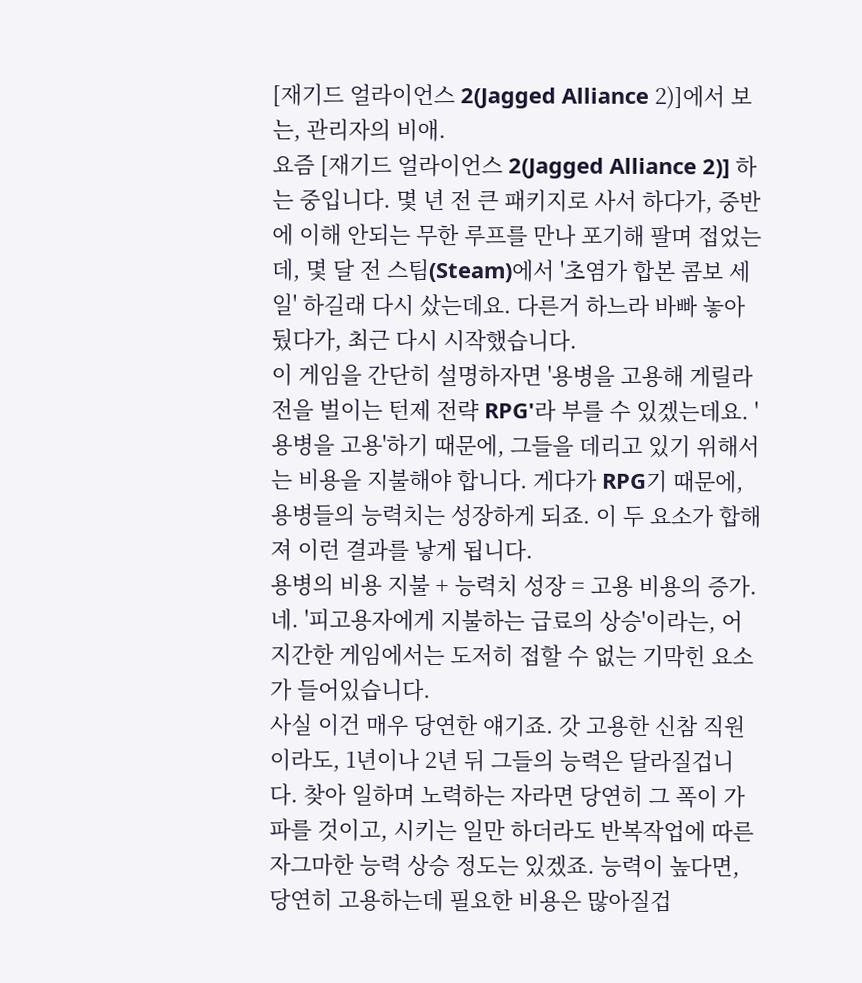[재기드 얼라이언스 2(Jagged Alliance 2)]에서 보는, 관리자의 비애.
요즘 [재기드 얼라이언스 2(Jagged Alliance 2)] 하는 중입니다. 몇 년 전 큰 패키지로 사서 하다가, 중반에 이해 안되는 무한 루프를 만나 포기해 팔며 접었는데, 몇 달 전 스팀(Steam)에서 '초염가 합본 콤보 세일' 하길래 다시 샀는데요. 다른거 하느라 바빠 놓아뒀다가, 최근 다시 시작했습니다.
이 게임을 간단히 설명하자면 '용병을 고용해 게릴라전을 벌이는 턴제 전략 RPG'라 부를 수 있겠는데요. '용병을 고용'하기 때문에, 그들을 데리고 있기 위해서는 비용을 지불해야 합니다. 게다가 RPG기 때문에, 용병들의 능력치는 성장하게 되죠. 이 두 요소가 합해져 이런 결과를 낳게 됩니다.
용병의 비용 지불 + 능력치 성장 = 고용 비용의 증가.
네. '피고용자에게 지불하는 급료의 상승'이라는, 어지간한 게임에서는 도저히 접할 수 없는 기막힌 요소가 들어있습니다.
사실 이건 매우 당연한 얘기죠. 갓 고용한 신참 직원이라도, 1년이나 2년 뒤 그들의 능력은 달라질겁니다. 찾아 일하며 노력하는 자라면 당연히 그 폭이 가파를 것이고, 시키는 일만 하더라도 반복작업에 따른 자그마한 능력 상승 정도는 있겠죠. 능력이 높다면, 당연히 고용하는데 필요한 비용은 많아질겁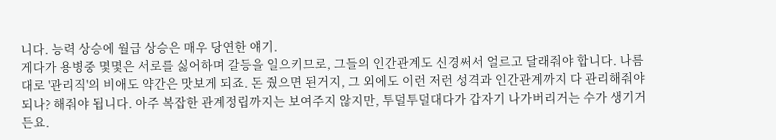니다. 능력 상승에 월급 상승은 매우 당연한 얘기.
게다가 용병중 몇몇은 서로를 싫어하며 갈등을 일으키므로, 그들의 인간관계도 신경써서 얼르고 달래줘야 합니다. 나름대로 '관리직'의 비애도 약간은 맛보게 되죠. 돈 줬으면 된거지, 그 외에도 이런 저런 성격과 인간관계까지 다 관리해줘야 되나? 해줘야 됩니다. 아주 복잡한 관계정립까지는 보여주지 않지만, 투덜투덜대다가 갑자기 나가버리거는 수가 생기거든요.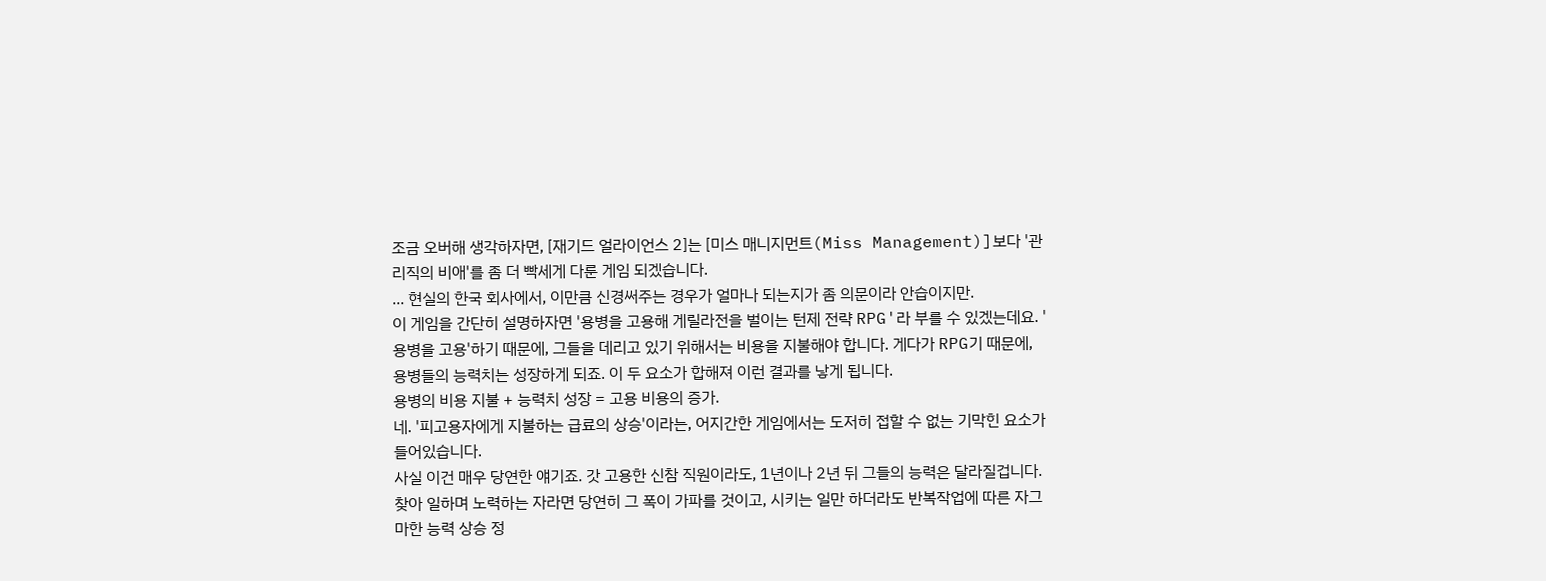조금 오버해 생각하자면, [재기드 얼라이언스 2]는 [미스 매니지먼트(Miss Management)]보다 '관리직의 비애'를 좀 더 빡세게 다룬 게임 되겠습니다.
... 현실의 한국 회사에서, 이만큼 신경써주는 경우가 얼마나 되는지가 좀 의문이라 안습이지만.
이 게임을 간단히 설명하자면 '용병을 고용해 게릴라전을 벌이는 턴제 전략 RPG'라 부를 수 있겠는데요. '용병을 고용'하기 때문에, 그들을 데리고 있기 위해서는 비용을 지불해야 합니다. 게다가 RPG기 때문에, 용병들의 능력치는 성장하게 되죠. 이 두 요소가 합해져 이런 결과를 낳게 됩니다.
용병의 비용 지불 + 능력치 성장 = 고용 비용의 증가.
네. '피고용자에게 지불하는 급료의 상승'이라는, 어지간한 게임에서는 도저히 접할 수 없는 기막힌 요소가 들어있습니다.
사실 이건 매우 당연한 얘기죠. 갓 고용한 신참 직원이라도, 1년이나 2년 뒤 그들의 능력은 달라질겁니다. 찾아 일하며 노력하는 자라면 당연히 그 폭이 가파를 것이고, 시키는 일만 하더라도 반복작업에 따른 자그마한 능력 상승 정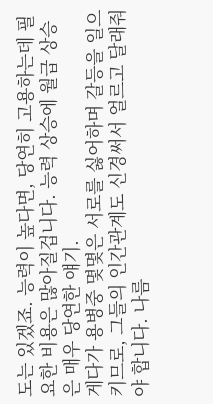도는 있겠죠. 능력이 높다면, 당연히 고용하는데 필요한 비용은 많아질겁니다. 능력 상승에 월급 상승은 매우 당연한 얘기.
게다가 용병중 몇몇은 서로를 싫어하며 갈등을 일으키므로, 그들의 인간관계도 신경써서 얼르고 달래줘야 합니다. 나름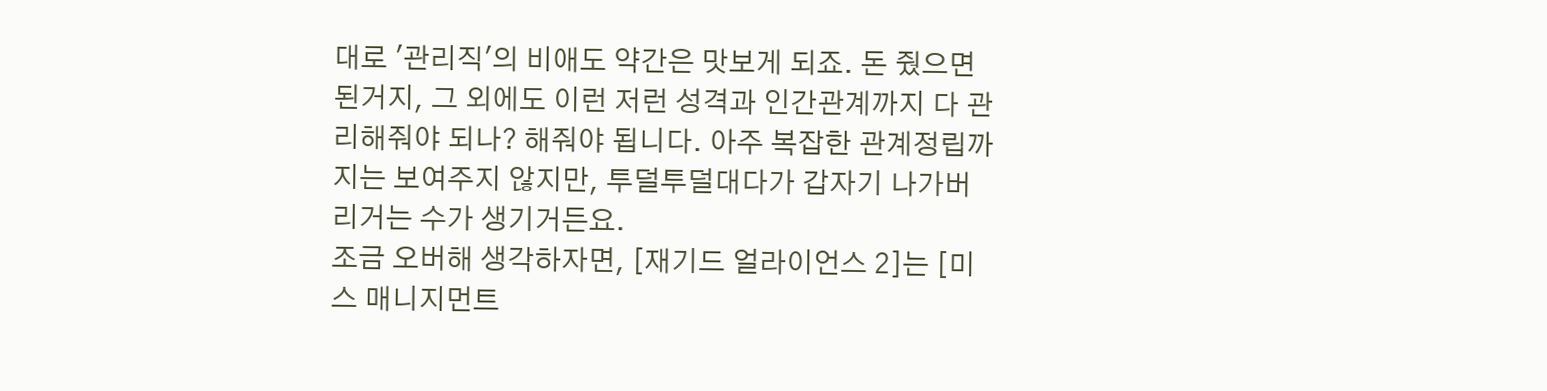대로 '관리직'의 비애도 약간은 맛보게 되죠. 돈 줬으면 된거지, 그 외에도 이런 저런 성격과 인간관계까지 다 관리해줘야 되나? 해줘야 됩니다. 아주 복잡한 관계정립까지는 보여주지 않지만, 투덜투덜대다가 갑자기 나가버리거는 수가 생기거든요.
조금 오버해 생각하자면, [재기드 얼라이언스 2]는 [미스 매니지먼트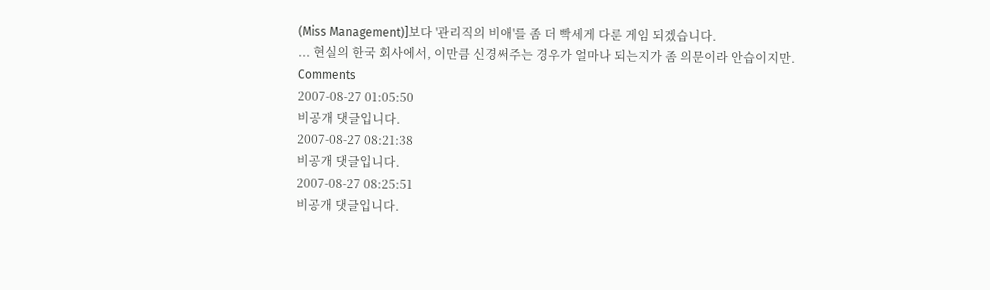(Miss Management)]보다 '관리직의 비애'를 좀 더 빡세게 다룬 게임 되겠습니다.
... 현실의 한국 회사에서, 이만큼 신경써주는 경우가 얼마나 되는지가 좀 의문이라 안습이지만.
Comments
2007-08-27 01:05:50
비공개 댓글입니다.
2007-08-27 08:21:38
비공개 댓글입니다.
2007-08-27 08:25:51
비공개 댓글입니다.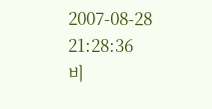2007-08-28 21:28:36
비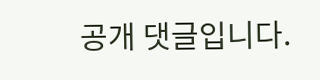공개 댓글입니다.